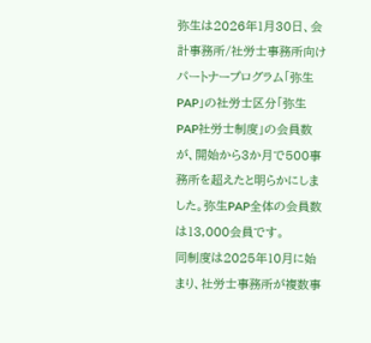弥生は2026年1月30日、会計事務所/社労士事務所向けパートナープログラム「弥生PAP」の社労士区分「弥生PAP社労士制度」の会員数が、開始から3か月で500事務所を超えたと明らかにしました。弥生PAP全体の会員数は13,000会員です。
同制度は2025年10月に始まり、社労士事務所が複数事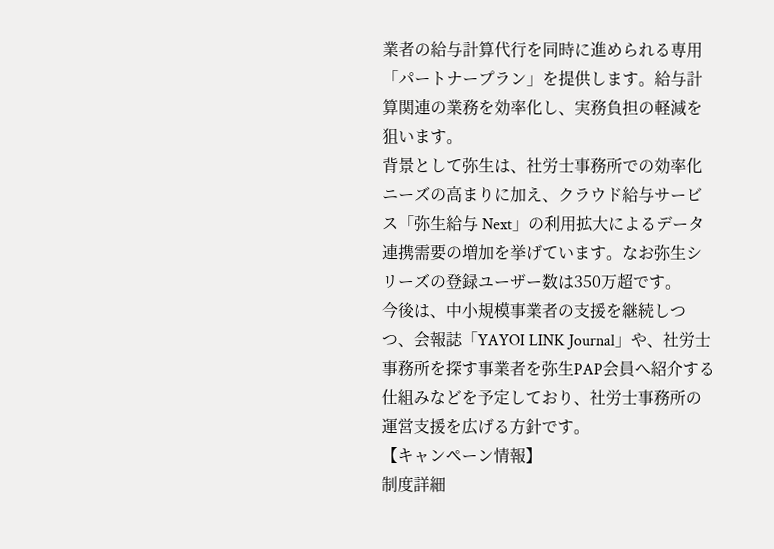業者の給与計算代行を同時に進められる専用「パートナープラン」を提供します。給与計算関連の業務を効率化し、実務負担の軽減を狙います。
背景として弥生は、社労士事務所での効率化ニーズの高まりに加え、クラウド給与サービス「弥生給与 Next」の利用拡大によるデータ連携需要の増加を挙げています。なお弥生シリーズの登録ユーザー数は350万超です。
今後は、中小規模事業者の支援を継続しつつ、会報誌「YAYOI LINK Journal」や、社労士事務所を探す事業者を弥生PAP会員へ紹介する仕組みなどを予定しており、社労士事務所の運営支援を広げる方針です。
【キャンペーン情報】
制度詳細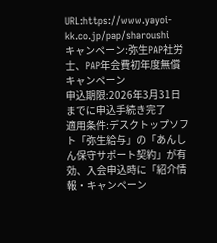URL:https://www.yayoi-kk.co.jp/pap/sharoushi
キャンペーン:弥生PAP社労士、PAP年会費初年度無償キャンペーン
申込期限:2026年3月31日までに申込手続き完了
適用条件:デスクトップソフト「弥生給与」の「あんしん保守サポート契約」が有効、入会申込時に「紹介情報・キャンペーン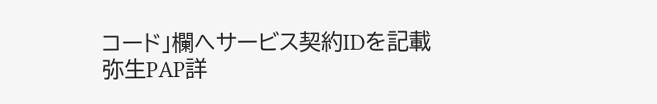コード」欄へサービス契約IDを記載
弥生PAP詳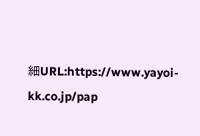細URL:https://www.yayoi-kk.co.jp/pap